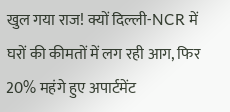खुल गया राज! क्यों दिल्ली-NCR में घरों की कीमतों में लग रही आग, फिर 20% महंगे हुए अपार्टमेंट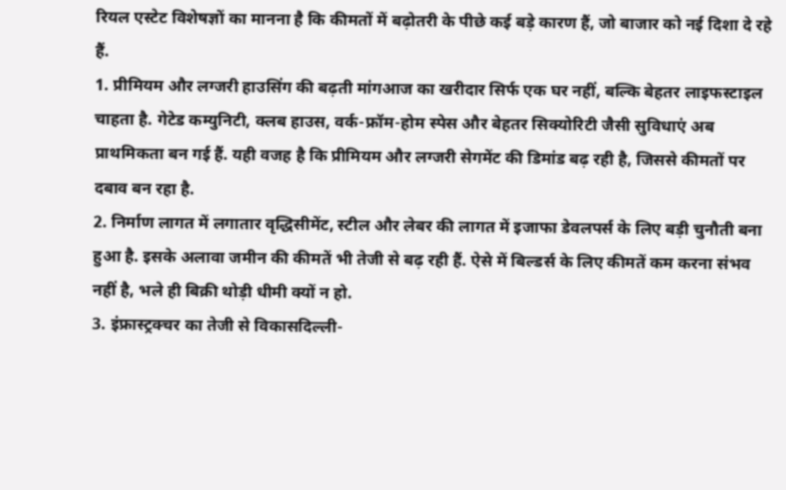रियल एस्टेट विशेषज्ञों का मानना है कि कीमतों में बढ़ोतरी के पीछे कई बड़े कारण हैं, जो बाजार को नई दिशा दे रहे हैं.
1. प्रीमियम और लग्जरी हाउसिंग की बढ़ती मांगआज का खरीदार सिर्फ एक घर नहीं, बल्कि बेहतर लाइफस्टाइल चाहता है. गेटेड कम्युनिटी, क्लब हाउस, वर्क-फ्रॉम-होम स्पेस और बेहतर सिक्योरिटी जैसी सुविधाएं अब प्राथमिकता बन गई हैं. यही वजह है कि प्रीमियम और लग्जरी सेगमेंट की डिमांड बढ़ रही है, जिससे कीमतों पर दबाव बन रहा है.
2. निर्माण लागत में लगातार वृद्धिसीमेंट, स्टील और लेबर की लागत में इजाफा डेवलपर्स के लिए बड़ी चुनौती बना हुआ है. इसके अलावा जमीन की कीमतें भी तेजी से बढ़ रही हैं. ऐसे में बिल्डर्स के लिए कीमतें कम करना संभव नहीं है, भले ही बिक्री थोड़ी धीमी क्यों न हो.
3. इंफ्रास्ट्रक्चर का तेजी से विकासदिल्ली-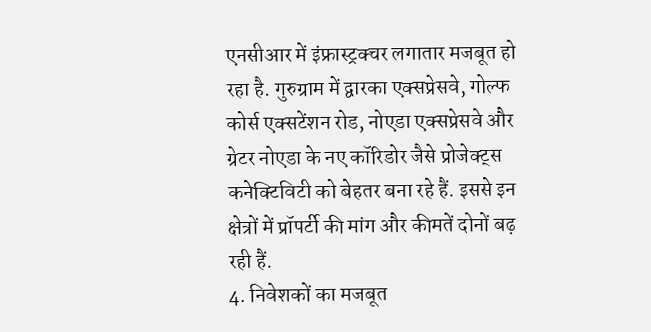एनसीआर में इंफ्रास्ट्रक्चर लगातार मजबूत हो रहा है. गुरुग्राम में द्वारका एक्सप्रेसवे, गोल्फ कोर्स एक्सटेंशन रोड, नोएडा एक्सप्रेसवे और ग्रेटर नोएडा के नए कॉरिडोर जैसे प्रोजेक्ट्स कनेक्टिविटी को बेहतर बना रहे हैं. इससे इन क्षेत्रों में प्रॉपर्टी की मांग और कीमतें दोनों बढ़ रही हैं.
4. निवेशकों का मजबूत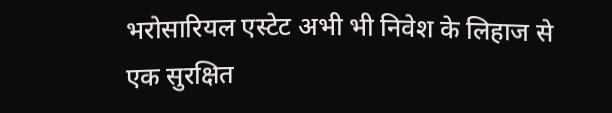भरोसारियल एस्टेट अभी भी निवेश के लिहाज से एक सुरक्षित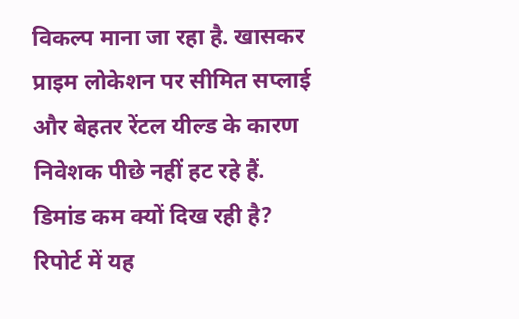विकल्प माना जा रहा है. खासकर प्राइम लोकेशन पर सीमित सप्लाई और बेहतर रेंटल यील्ड के कारण निवेशक पीछे नहीं हट रहे हैं.
डिमांड कम क्यों दिख रही है?
रिपोर्ट में यह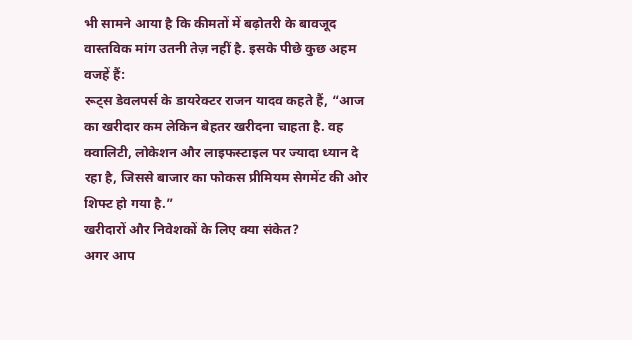भी सामने आया है कि कीमतों में बढ़ोतरी के बावजूद वास्तविक मांग उतनी तेज़ नहीं है. इसके पीछे कुछ अहम वजहें हैं:
रूट्स डेवलपर्स के डायरेक्टर राजन यादव कहते हैं, “आज का खरीदार कम लेकिन बेहतर खरीदना चाहता है. वह क्वालिटी, लोकेशन और लाइफस्टाइल पर ज्यादा ध्यान दे रहा है, जिससे बाजार का फोकस प्रीमियम सेगमेंट की ओर शिफ्ट हो गया है.”
खरीदारों और निवेशकों के लिए क्या संकेत?
अगर आप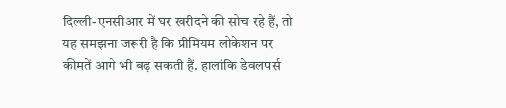दिल्ली-एनसीआर में घर खरीदने की सोच रहे हैं, तो यह समझना जरूरी है कि प्रीमियम लोकेशन पर कीमतें आगे भी बढ़ सकती हैं. हालांकि डेवलपर्स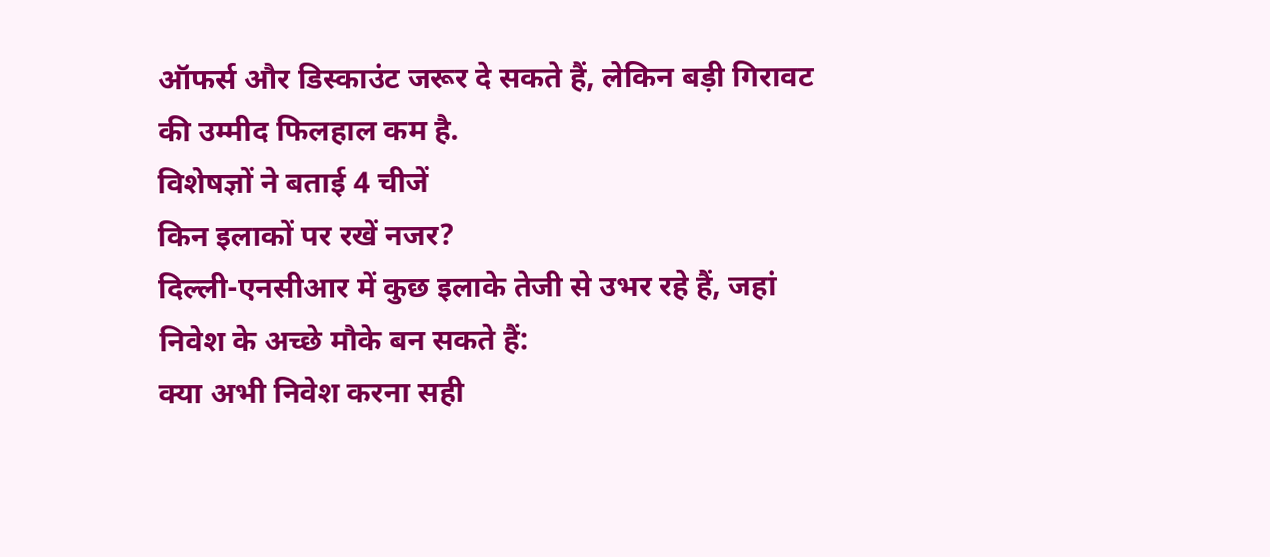ऑफर्स और डिस्काउंट जरूर दे सकते हैं, लेकिन बड़ी गिरावट की उम्मीद फिलहाल कम है.
विशेषज्ञों ने बताई 4 चीजें
किन इलाकों पर रखें नजर?
दिल्ली-एनसीआर में कुछ इलाके तेजी से उभर रहे हैं, जहां निवेश के अच्छे मौके बन सकते हैं:
क्या अभी निवेश करना सही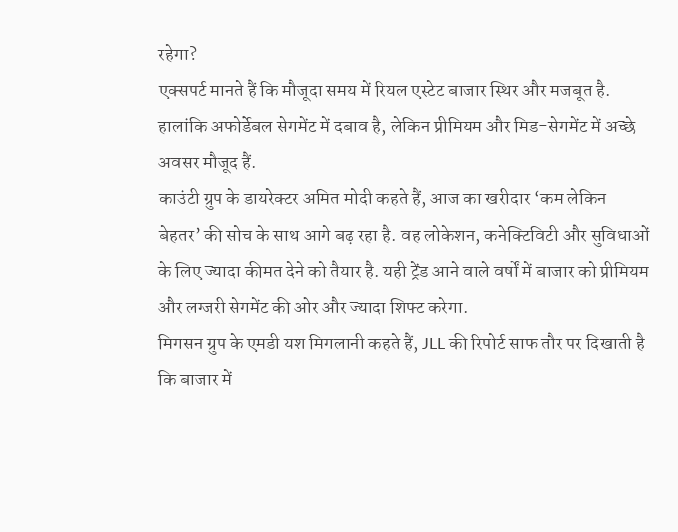रहेगा?
एक्सपर्ट मानते हैं कि मौजूदा समय में रियल एस्टेट बाजार स्थिर और मजबूत है. हालांकि अफोर्डेबल सेगमेंट में दबाव है, लेकिन प्रीमियम और मिड-सेगमेंट में अच्छे अवसर मौजूद हैं.
काउंटी ग्रुप के डायरेक्टर अमित मोदी कहते हैं, आज का खरीदार ‘कम लेकिन बेहतर’ की सोच के साथ आगे बढ़ रहा है. वह लोकेशन, कनेक्टिविटी और सुविधाओं के लिए ज्यादा कीमत देने को तैयार है. यही ट्रेंड आने वाले वर्षों में बाजार को प्रीमियम और लग्जरी सेगमेंट की ओर और ज्यादा शिफ्ट करेगा.
मिगसन ग्रुप के एमडी यश मिगलानी कहते हैं, JLL की रिपोर्ट साफ तौर पर दिखाती है कि बाजार में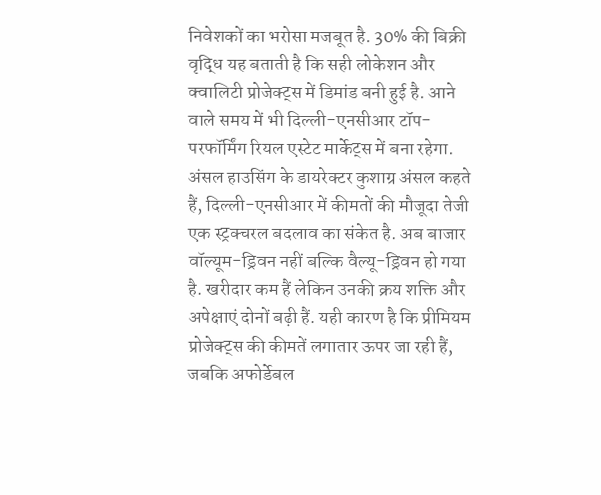निवेशकों का भरोसा मजबूत है. 30% की बिक्री वृद्धि यह बताती है कि सही लोकेशन और क्वालिटी प्रोजेक्ट्स में डिमांड बनी हुई है. आने वाले समय में भी दिल्ली-एनसीआर टॉप-परफॉर्मिंग रियल एस्टेट मार्केट्स में बना रहेगा.
अंसल हाउसिंग के डायरेक्टर कुशाग्र अंसल कहते हैं, दिल्ली-एनसीआर में कीमतों की मौजूदा तेजी एक स्ट्रक्चरल बदलाव का संकेत है. अब बाजार वॉल्यूम-ड्रिवन नहीं बल्कि वैल्यू-ड्रिवन हो गया है. खरीदार कम हैं लेकिन उनकी क्रय शक्ति और अपेक्षाएं दोनों बढ़ी हैं. यही कारण है कि प्रीमियम प्रोजेक्ट्स की कीमतें लगातार ऊपर जा रही हैं, जबकि अफोर्डेबल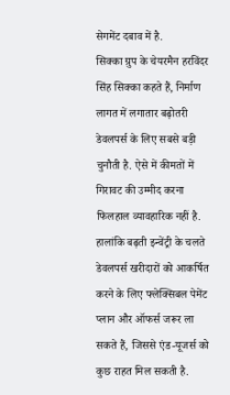सेगमेंट दबाव में है.
सिक्का ग्रुप के चेयरमैन हरविंदर सिंह सिक्का कहते हैं, निर्माण लागत में लगातार बढ़ोतरी डेवलपर्स के लिए सबसे बड़ी चुनौती है. ऐसे में कीमतों में गिरावट की उम्मीद करना फिलहाल व्यावहारिक नहीं है. हालांकि बढ़ती इन्वेंट्री के चलते डेवलपर्स खरीदारों को आकर्षित करने के लिए फ्लेक्सिबल पेमेंट प्लान और ऑफर्स जरूर ला सकते हैं, जिससे एंड-यूजर्स को कुछ राहत मिल सकती है.